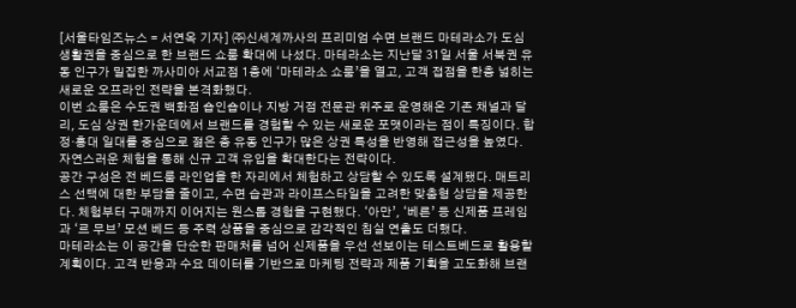[서울타임즈뉴스 = 서연옥 기자] ㈜신세계까사의 프리미엄 수면 브랜드 마테라소가 도심 생활권을 중심으로 한 브랜드 쇼룸 확대에 나섰다. 마테라소는 지난달 31일 서울 서북권 유동 인구가 밀집한 까사미아 서교점 1층에 ‘마테라소 쇼룸’을 열고, 고객 접점을 한층 넓히는 새로운 오프라인 전략을 본격화했다.
이번 쇼룸은 수도권 백화점 숍인숍이나 지방 거점 전문관 위주로 운영해온 기존 채널과 달리, 도심 상권 한가운데에서 브랜드를 경험할 수 있는 새로운 포맷이라는 점이 특징이다. 합정·홍대 일대를 중심으로 젊은 층 유동 인구가 많은 상권 특성을 반영해 접근성을 높였다. 자연스러운 체험을 통해 신규 고객 유입을 확대한다는 전략이다.
공간 구성은 전 베드룸 라인업을 한 자리에서 체험하고 상담할 수 있도록 설계됐다. 매트리스 선택에 대한 부담을 줄이고, 수면 습관과 라이프스타일을 고려한 맞춤형 상담을 제공한다. 체험부터 구매까지 이어지는 원스톱 경험을 구현했다. ‘아만’, ‘베른’ 등 신제품 프레임과 ‘르 무브’ 모션 베드 등 주력 상품을 중심으로 감각적인 침실 연출도 더했다.
마테라소는 이 공간을 단순한 판매처를 넘어 신제품을 우선 선보이는 테스트베드로 활용할 계획이다. 고객 반응과 수요 데이터를 기반으로 마케팅 전략과 제품 기획을 고도화해 브랜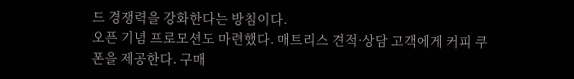드 경쟁력을 강화한다는 방침이다.
오픈 기념 프로모션도 마련했다. 매트리스 견적·상담 고객에게 커피 쿠폰을 제공한다. 구매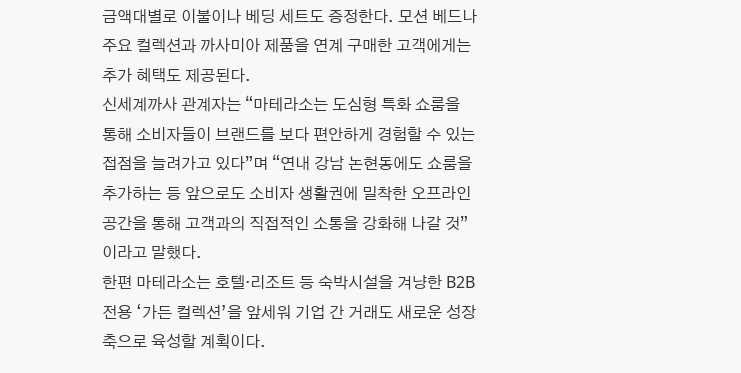금액대별로 이불이나 베딩 세트도 증정한다. 모션 베드나 주요 컬렉션과 까사미아 제품을 연계 구매한 고객에게는 추가 혜택도 제공된다.
신세계까사 관계자는 “마테라소는 도심형 특화 쇼룸을 통해 소비자들이 브랜드를 보다 편안하게 경험할 수 있는 접점을 늘려가고 있다”며 “연내 강남 논현동에도 쇼룸을 추가하는 등 앞으로도 소비자 생활권에 밀착한 오프라인 공간을 통해 고객과의 직접적인 소통을 강화해 나갈 것”이라고 말했다.
한편 마테라소는 호텔·리조트 등 숙박시설을 겨냥한 B2B 전용 ‘가든 컬렉션’을 앞세워 기업 간 거래도 새로운 성장 축으로 육성할 계획이다.